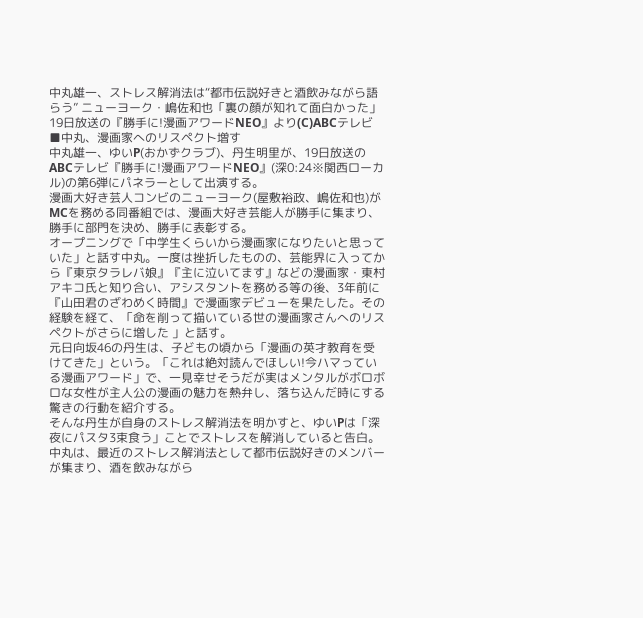中丸雄一、ストレス解消法は“都市伝説好きと酒飲みながら語らう” ニューヨーク・嶋佐和也「裏の顔が知れて面白かった」
19日放送の『勝手に!漫画アワードNEO』より(C)ABCテレビ
■中丸、漫画家へのリスペクト増す
中丸雄一、ゆいP(おかずクラブ)、丹生明里が、19日放送のABCテレビ『勝手に!漫画アワードNEO』(深0:24※関西ローカル)の第6弾にパネラーとして出演する。
漫画大好き芸人コンビのニューヨーク(屋敷裕政、嶋佐和也)がMCを務める同番組では、漫画大好き芸能人が勝手に集まり、勝手に部門を決め、勝手に表彰する。
オープニングで「中学生くらいから漫画家になりたいと思っていた」と話す中丸。一度は挫折したものの、芸能界に入ってから『東京タラレバ娘』『主に泣いてます』などの漫画家・東村アキコ氏と知り合い、アシスタントを務める等の後、3年前に『山田君のざわめく時間』で漫画家デビューを果たした。その経験を経て、「命を削って描いている世の漫画家さんへのリスペクトがさらに増した 」と話す。
元日向坂46の丹生は、子どもの頃から「漫画の英才教育を受けてきた」という。「これは絶対読んでほしい!今ハマっている漫画アワード」で、一見幸せそうだが実はメンタルがボロボロな女性が主人公の漫画の魅力を熱弁し、落ち込んだ時にする驚きの行動を紹介する。
そんな丹生が自身のストレス解消法を明かすと、ゆいPは「深夜にパスタ3束食う」ことでストレスを解消していると告白。
中丸は、最近のストレス解消法として都市伝説好きのメンバーが集まり、酒を飲みながら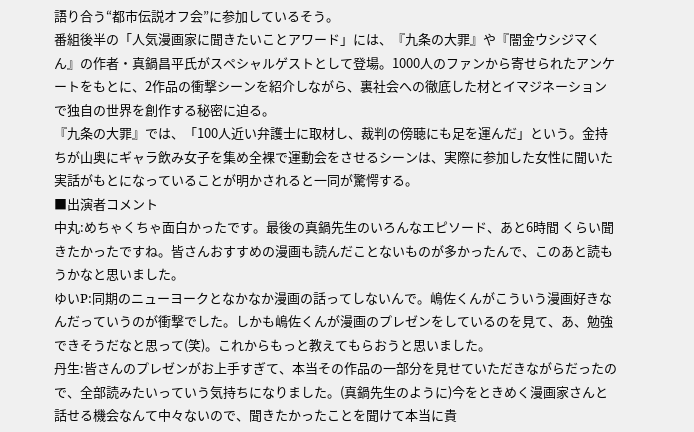語り合う“都市伝説オフ会”に参加しているそう。
番組後半の「人気漫画家に聞きたいことアワード」には、『九条の大罪』や『闇金ウシジマくん』の作者・真鍋昌平氏がスペシャルゲストとして登場。1000人のファンから寄せられたアンケートをもとに、2作品の衝撃シーンを紹介しながら、裏社会への徹底した材とイマジネーションで独自の世界を創作する秘密に迫る。
『九条の大罪』では、「100人近い弁護士に取材し、裁判の傍聴にも足を運んだ」という。金持ちが山奥にギャラ飲み女子を集め全裸で運動会をさせるシーンは、実際に参加した女性に聞いた実話がもとになっていることが明かされると一同が驚愕する。
■出演者コメント
中丸:めちゃくちゃ面白かったです。最後の真鍋先生のいろんなエピソード、あと6時間 くらい聞きたかったですね。皆さんおすすめの漫画も読んだことないものが多かったんで、このあと読もうかなと思いました。
ゆいP:同期のニューヨークとなかなか漫画の話ってしないんで。嶋佐くんがこういう漫画好きなんだっていうのが衝撃でした。しかも嶋佐くんが漫画のプレゼンをしているのを見て、あ、勉強できそうだなと思って(笑)。これからもっと教えてもらおうと思いました。
丹生:皆さんのプレゼンがお上手すぎて、本当その作品の一部分を見せていただきながらだったので、全部読みたいっていう気持ちになりました。(真鍋先生のように)今をときめく漫画家さんと話せる機会なんて中々ないので、聞きたかったことを聞けて本当に貴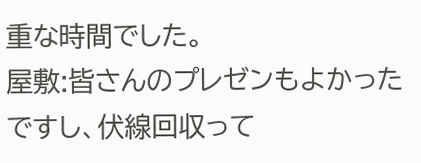重な時間でした。
屋敷:皆さんのプレゼンもよかったですし、伏線回収って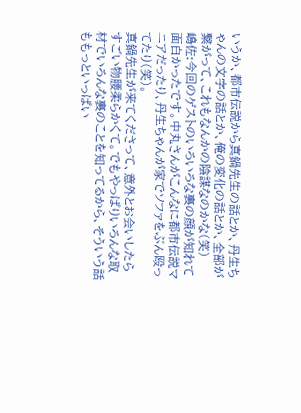いうか、都市伝説から真鍋先生の話とか、丹生ちゃんの文字の話とか、俺の変化の話とか、全部が繋がって、これもなんかの陰謀なのかな(笑)
嶋佐:今回のゲストのいろいろな裏の顔が知れて面白かったです。中丸さんがこんなに都市伝説マニアだったり、丹生ちゃんが家でソファをぶん殴ってたり(笑)。
真鍋先生が来てくださって、意外とお会いしたらすごい物腰柔らかくて。でもやっぱりいろんな取材でいろんな裏のことを知ってるから、そういう話ももっといっぱい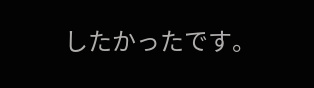したかったです。